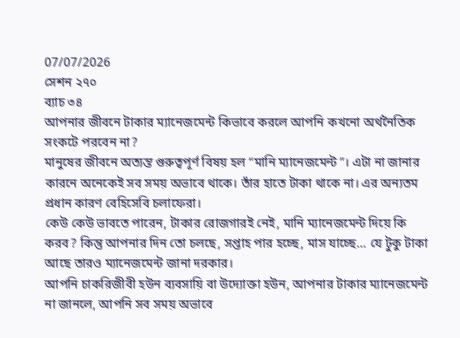07/07/2026
সেশন ২৭০
ব্যাচ ৩৪
আপনার জীবনে টাকার ম্যানেজমেন্ট কিভাবে করলে আপনি কখনো অর্থনৈতিক সংকটে পরবেন না?
মানুষের জীবনে অত্যন্ত গুরুত্বপূর্ণ বিষয় হল “মানি ম্যানেজমেন্ট”। এটা না জানার কারনে অনেকেই সব সময় অভাবে থাকে। তাঁর হাতে টাকা থাকে না। এর অন্যতম প্রধান কারণ বেহিসেবি চলাফেরা।
কেউ কেউ ভাবতে পারেন, টাকার রোজগারই নেই, মানি ম্যানেজমেন্ট দিয়ে কি করব? কিন্তু আপনার দিন তো চলছে, সপ্তাহ পার হচ্ছে, মাস যাচ্ছে… যে টুকু টাকা আছে তারও ম্যানেজমেন্ট জানা দরকার।
আপনি চাকরিজীবী হউন ব্যবসায়ি বা উদ্যোক্তা হউন, আপনার টাকার ম্যানেজমেন্ট না জানলে, আপনি সব সময় অভাবে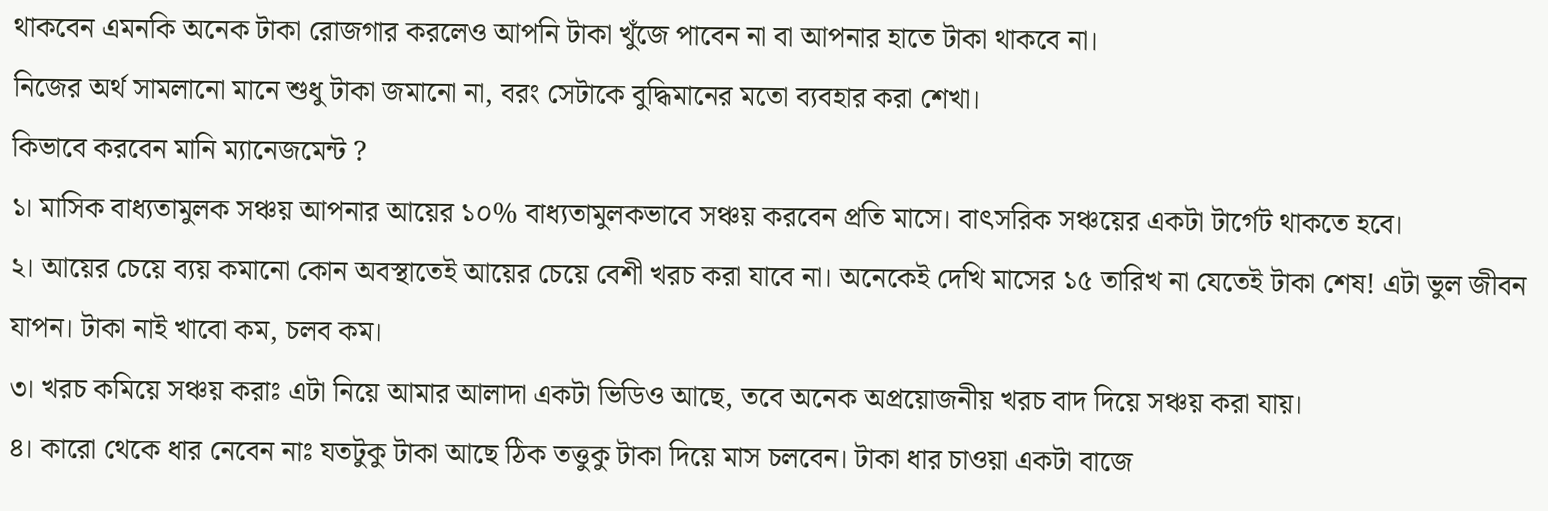থাকবেন এমনকি অনেক টাকা রোজগার করলেও আপনি টাকা খুঁজে পাবেন না বা আপনার হাতে টাকা থাকবে না।
নিজের অর্থ সামলানো মানে শুধু টাকা জমানো না, বরং সেটাকে বুদ্ধিমানের মতো ব্যবহার করা শেখা।
কিভাবে করবেন মানি ম্যানেজমেন্ট ?
১। মাসিক বাধ্যতামুলক সঞ্চয় আপনার আয়ের ১০% বাধ্যতামুলকভাবে সঞ্চয় করবেন প্রতি মাসে। বাৎসরিক সঞ্চয়ের একটা টার্গেট থাকতে হবে।
২। আয়ের চেয়ে ব্যয় কমানো কোন অবস্থাতেই আয়ের চেয়ে বেশী খরচ করা যাবে না। অনেকেই দেখি মাসের ১৫ তারিখ না যেতেই টাকা শেষ! এটা ভুল জীবন যাপন। টাকা নাই খাবো কম, চলব কম।
৩। খরচ কমিয়ে সঞ্চয় করাঃ এটা নিয়ে আমার আলাদা একটা ভিডিও আছে, তবে অনেক অপ্রয়োজনীয় খরচ বাদ দিয়ে সঞ্চয় করা যায়।
৪। কারো থেকে ধার নেবেন নাঃ যতটুকু টাকা আছে ঠিক তত্তুকু টাকা দিয়ে মাস চলবেন। টাকা ধার চাওয়া একটা বাজে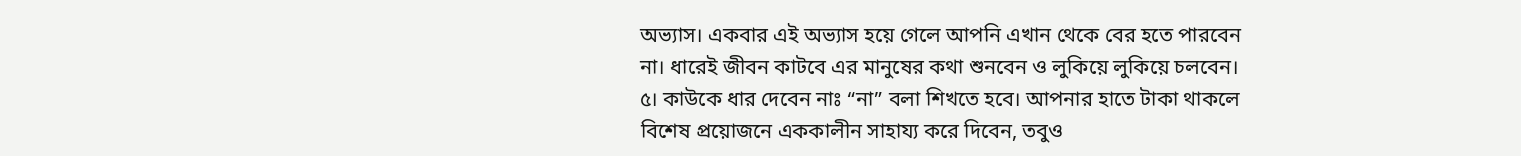অভ্যাস। একবার এই অভ্যাস হয়ে গেলে আপনি এখান থেকে বের হতে পারবেন না। ধারেই জীবন কাটবে এর মানুষের কথা শুনবেন ও লুকিয়ে লুকিয়ে চলবেন।
৫। কাউকে ধার দেবেন নাঃ “না” বলা শিখতে হবে। আপনার হাতে টাকা থাকলে বিশেষ প্রয়োজনে এককালীন সাহায্য করে দিবেন, তবুও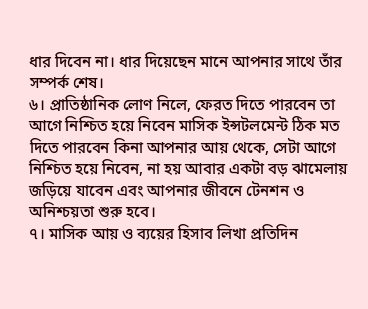ধার দিবেন না। ধার দিয়েছেন মানে আপনার সাথে তাঁর সম্পর্ক শেষ।
৬। প্রাতিষ্ঠানিক লোণ নিলে, ফেরত দিতে পারবেন তা আগে নিশ্চিত হয়ে নিবেন মাসিক ইন্সটলমেন্ট ঠিক মত দিতে পারবেন কিনা আপনার আয় থেকে, সেটা আগে নিশ্চিত হয়ে নিবেন, না হয় আবার একটা বড় ঝামেলায় জড়িয়ে যাবেন এবং আপনার জীবনে টেনশন ও অনিশ্চয়তা শুরু হবে।
৭। মাসিক আয় ও ব্যয়ের হিসাব লিখা প্রতিদিন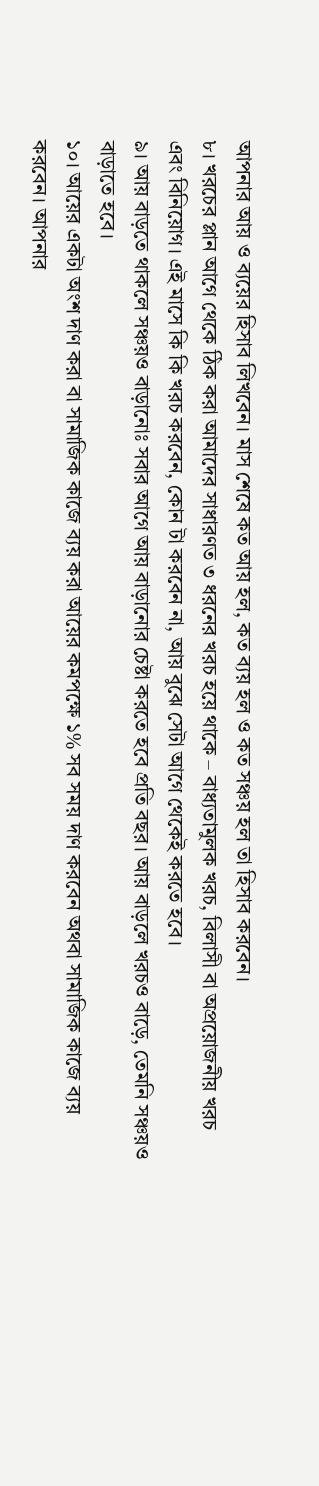আপনার আয় ও ব্যয়ের হিসাব লিখবেন। মাস শেষে কত আয় হল, কত ব্যয় হল ও কত সঞ্চয় হল তা হিসাব করবেন।
৮। খরচের প্লান আগে থেকে ঠিক করা আমাদের সাধারণত ৩ ধরনের খরচ হয়ে থাকে – বাধ্যতামুলক খরচ, বিলাসী বা অপ্রয়োজনীয় খরচ এবং বিনিয়োগ। এই মাসে কি কি খরচ করবেন, কোন টা করবেন না, আয় বুঝে সেটা আগে থেকেই করতে হবে।
৯। আয় বাড়তে থাকলে সঞ্চয়ও বাড়ানোঃ সবার আগে আয় বাড়ানোর চেষ্টা করতে হবে প্রতি বছর। আয় বাড়লে খরচও বাড়ে, তেমনি সঞ্চয়ও বাড়াতে হবে।
১০। আয়ের একটা অংশ দাণ করা বা সামাজিক কাজে ব্যয় করা আয়ের কমপক্ষে ১% সব সময় দাণ করবেন অথবা সামাজিক কাজে ব্যয় করবেন। আপনার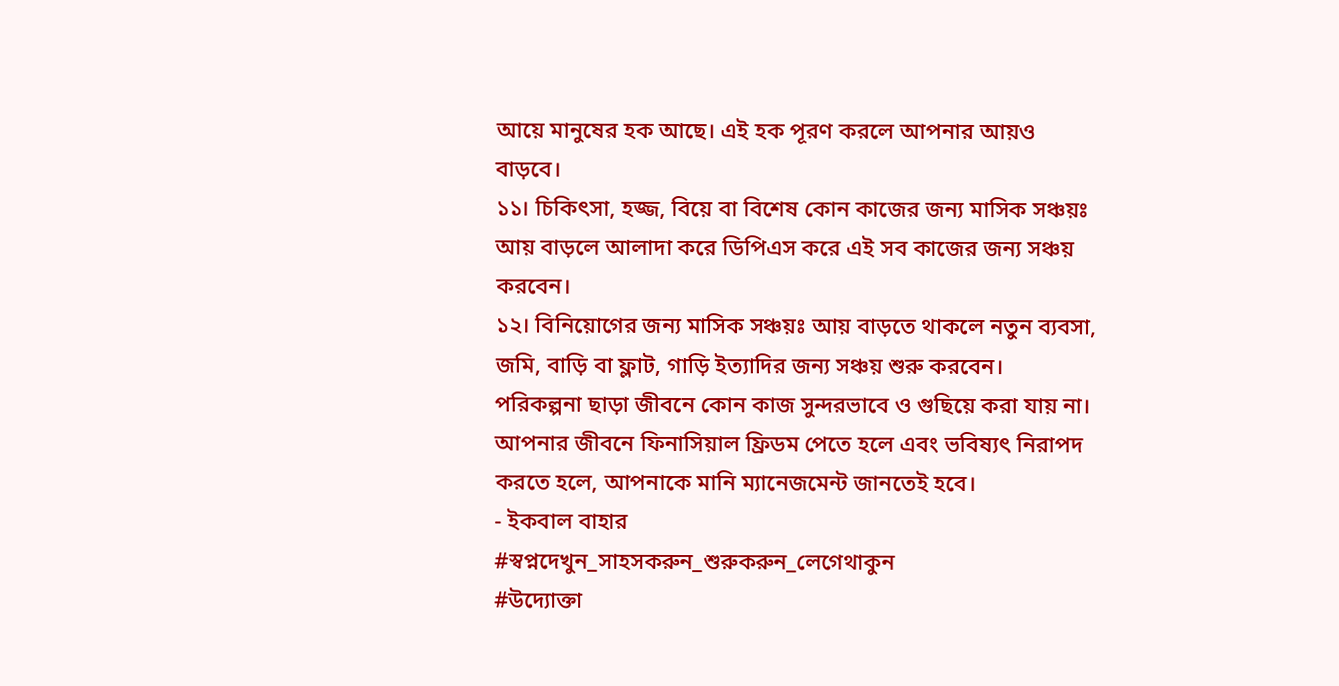আয়ে মানুষের হক আছে। এই হক পূরণ করলে আপনার আয়ও বাড়বে।
১১। চিকিৎসা, হজ্জ, বিয়ে বা বিশেষ কোন কাজের জন্য মাসিক সঞ্চয়ঃ আয় বাড়লে আলাদা করে ডিপিএস করে এই সব কাজের জন্য সঞ্চয় করবেন।
১২। বিনিয়োগের জন্য মাসিক সঞ্চয়ঃ আয় বাড়তে থাকলে নতুন ব্যবসা, জমি, বাড়ি বা ফ্লাট, গাড়ি ইত্যাদির জন্য সঞ্চয় শুরু করবেন।
পরিকল্পনা ছাড়া জীবনে কোন কাজ সুন্দরভাবে ও গুছিয়ে করা যায় না। আপনার জীবনে ফিনাসিয়াল ফ্রিডম পেতে হলে এবং ভবিষ্যৎ নিরাপদ করতে হলে, আপনাকে মানি ম্যানেজমেন্ট জানতেই হবে।
- ইকবাল বাহার
#স্বপ্নদেখুন_সাহসকরুন_শুরুকরুন_লেগেথাকুন
#উদ্যোক্তা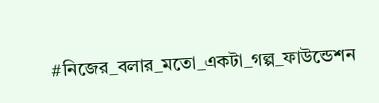#নিজের_বলার_মতো_একটা_গল্প_ফাউন্ডেশন